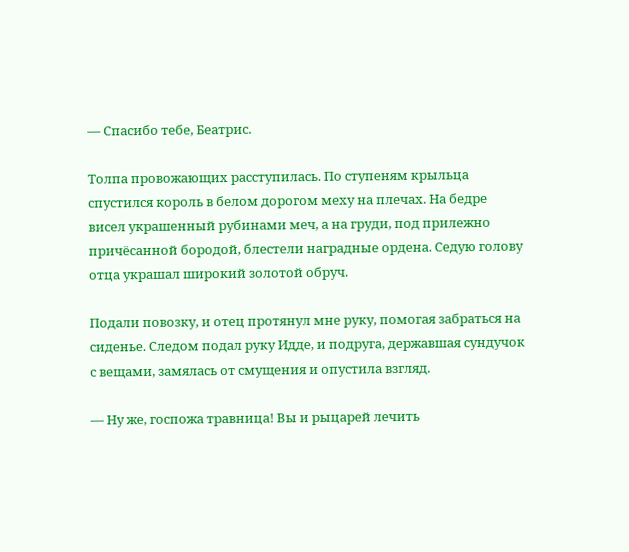— Спасибо тебе, Беатрис.

Толпа провожающих расступилась. По ступеням крыльца спустился король в белом дорогом меху на плечах. На бедре висел украшенный рубинами меч, а на груди, под прилежно причёсанной бородой, блестели наградные ордена. Седую голову отца украшал широкий золотой обруч.

Подали повозку, и отец протянул мне руку, помогая забраться на сиденье. Следом подал руку Идде, и подруга, державшая сундучок с вещами, замялась от смущения и опустила взгляд.

— Ну же, госпожа травница! Вы и рыцарей лечить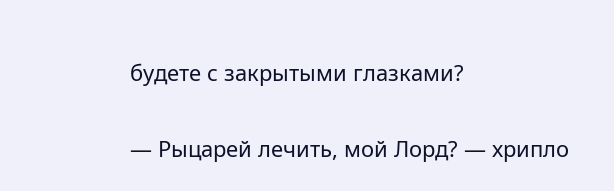будете с закрытыми глазками?

— Рыцарей лечить, мой Лорд? — хрипло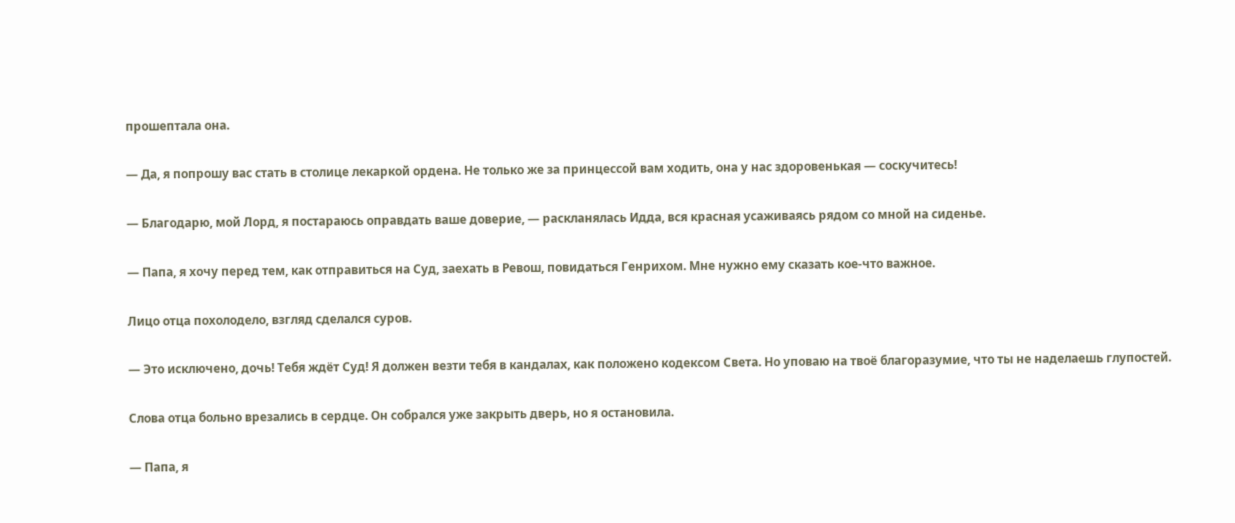прошептала она.

— Да, я попрошу вас стать в столице лекаркой ордена. Не только же за принцессой вам ходить, она у нас здоровенькая — соскучитесь!

— Благодарю, мой Лорд, я постараюсь оправдать ваше доверие, — раскланялась Идда, вся красная усаживаясь рядом со мной на сиденье.

— Папа, я хочу перед тем, как отправиться на Суд, заехать в Ревош, повидаться Генрихом. Мне нужно ему сказать кое-что важное.

Лицо отца похолодело, взгляд сделался суров.

— Это исключено, дочь! Тебя ждёт Суд! Я должен везти тебя в кандалах, как положено кодексом Света. Но уповаю на твоё благоразумие, что ты не наделаешь глупостей.

Слова отца больно врезались в сердце. Он собрался уже закрыть дверь, но я остановила.

— Папа, я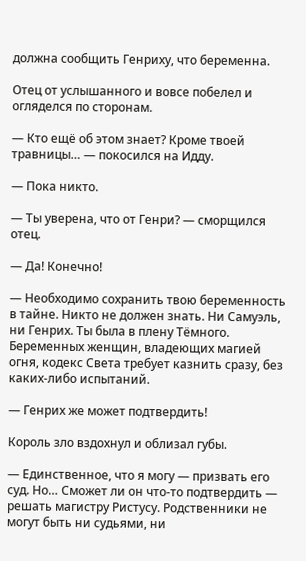должна сообщить Генриху, что беременна.

Отец от услышанного и вовсе побелел и огляделся по сторонам.

— Кто ещё об этом знает? Кроме твоей травницы… — покосился на Идду.

— Пока никто.

— Ты уверена, что от Генри? — сморщился отец.

— Да! Конечно!

— Необходимо сохранить твою беременность в тайне. Никто не должен знать. Ни Самуэль, ни Генрих. Ты была в плену Тёмного. Беременных женщин, владеющих магией огня, кодекс Света требует казнить сразу, без каких-либо испытаний.

— Генрих же может подтвердить!

Король зло вздохнул и облизал губы.

— Единственное, что я могу — призвать его суд. Но… Сможет ли он что-то подтвердить — решать магистру Ристусу. Родственники не могут быть ни судьями, ни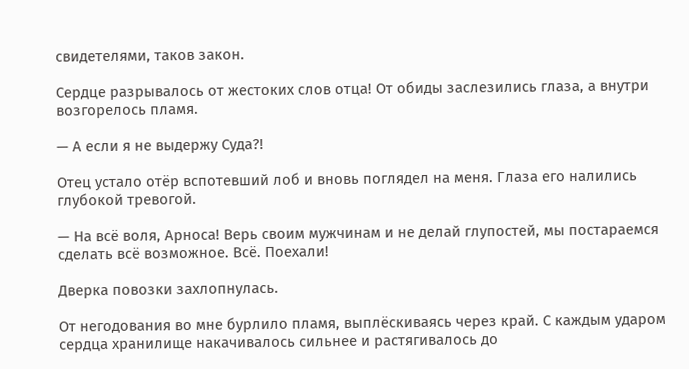свидетелями, таков закон.

Сердце разрывалось от жестоких слов отца! От обиды заслезились глаза, а внутри возгорелось пламя.

— А если я не выдержу Суда?!

Отец устало отёр вспотевший лоб и вновь поглядел на меня. Глаза его налились глубокой тревогой.

— На всё воля, Арноса! Верь своим мужчинам и не делай глупостей, мы постараемся сделать всё возможное. Всё. Поехали!

Дверка повозки захлопнулась.

От негодования во мне бурлило пламя, выплёскиваясь через край. С каждым ударом сердца хранилище накачивалось сильнее и растягивалось до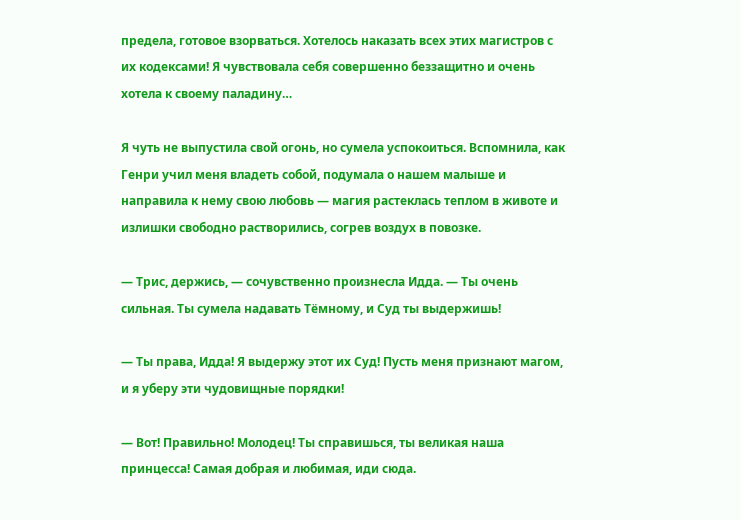предела, готовое взорваться. Хотелось наказать всех этих магистров с их кодексами! Я чувствовала себя совершенно беззащитно и очень хотела к своему паладину…

Я чуть не выпустила свой огонь, но сумела успокоиться. Вспомнила, как Генри учил меня владеть собой, подумала о нашем малыше и направила к нему свою любовь — магия растеклась теплом в животе и излишки свободно растворились, согрев воздух в повозке.

— Трис, держись, — сочувственно произнесла Идда. — Ты очень сильная. Ты сумела надавать Тёмному, и Суд ты выдержишь!

— Ты права, Идда! Я выдержу этот их Суд! Пусть меня признают магом, и я уберу эти чудовищные порядки!

— Вот! Правильно! Молодец! Ты справишься, ты великая наша принцесса! Самая добрая и любимая, иди сюда.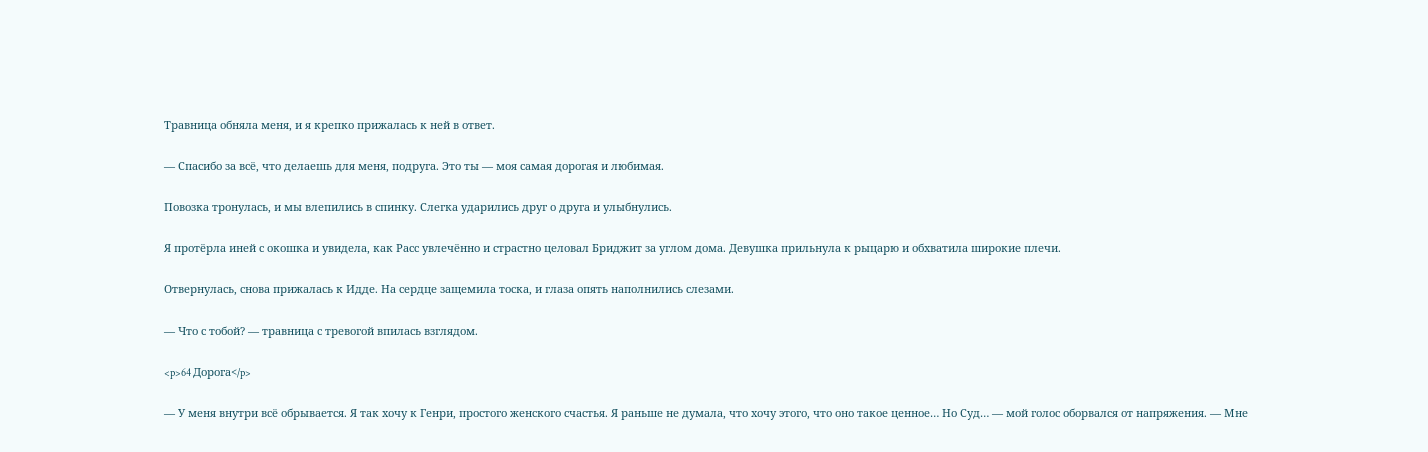Травница обняла меня, и я крепко прижалась к ней в ответ.

— Спасибо за всё, что делаешь для меня, подруга. Это ты — моя самая дорогая и любимая.

Повозка тронулась, и мы влепились в спинку. Слегка ударились друг о друга и улыбнулись.

Я протёрла иней с окошка и увидела, как Расс увлечённо и страстно целовал Бриджит за углом дома. Девушка прильнула к рыцарю и обхватила широкие плечи.

Отвернулась, снова прижалась к Идде. На сердце защемила тоска, и глаза опять наполнились слезами.

— Что с тобой? — травница с тревогой впилась взглядом.

<p>64 Дорога</p>

— У меня внутри всё обрывается. Я так хочу к Генри, простого женского счастья. Я раньше не думала, что хочу этого, что оно такое ценное… Но Суд… — мой голос оборвался от напряжения. — Мне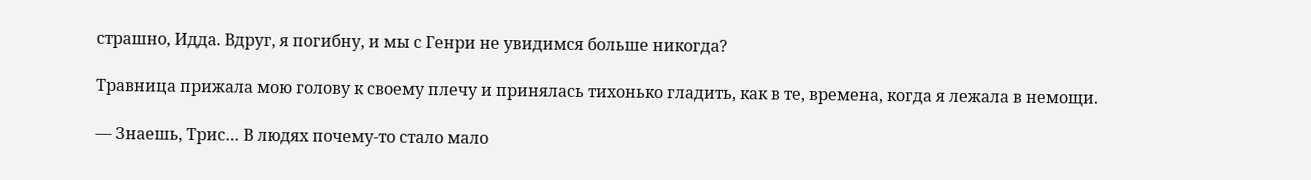страшно, Идда. Вдруг, я погибну, и мы с Генри не увидимся больше никогда?

Травница прижала мою голову к своему плечу и принялась тихонько гладить, как в те, времена, когда я лежала в немощи.

— Знаешь, Трис… В людях почему-то стало мало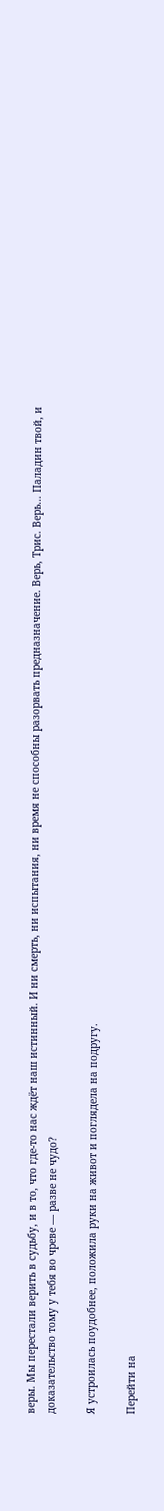веры. Мы перестали верить в судьбу, и в то, что где-то нас ждёт наш истинный. И ни смерть, ни испытания, ни время не способны разорвать предназначение. Верь, Трис. Верь… Паладин твой, и доказательство тому у тебя во чреве — разве не чудо?

Я устроилась поудобнее, положила руки на живот и поглядела на подругу.

Перейти на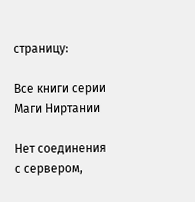страницу:

Все книги серии Маги Ниртании

Нет соединения с сервером,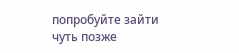попробуйте зайти чуть позже